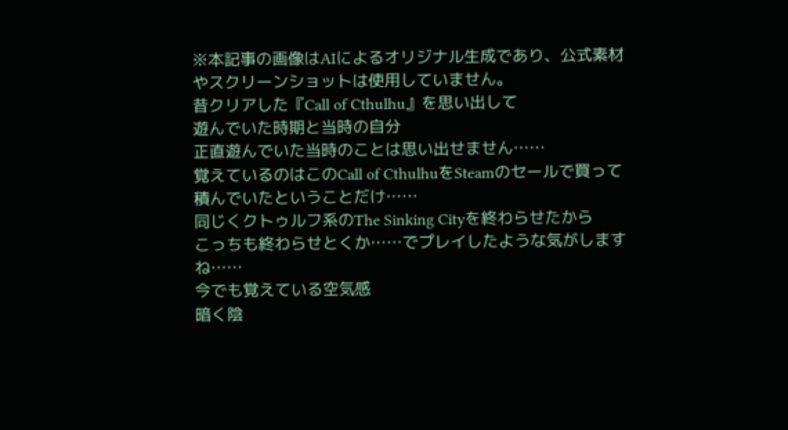※本記事の画像はAIによるオリジナル生成であり、公式素材やスクリーンショットは使用していません。
昔クリアした『Call of Cthulhu』を思い出して
遊んでいた時期と当時の自分
正直遊んでいた当時のことは思い出せません……
覚えているのはこのCall of CthulhuをSteamのセールで買って積んでいたということだけ……
同じくクトゥルフ系のThe Sinking Cityを終わらせたから
こっちも終わらせとくか……でプレイしたような気がしますね……
今でも覚えている空気感
暗く陰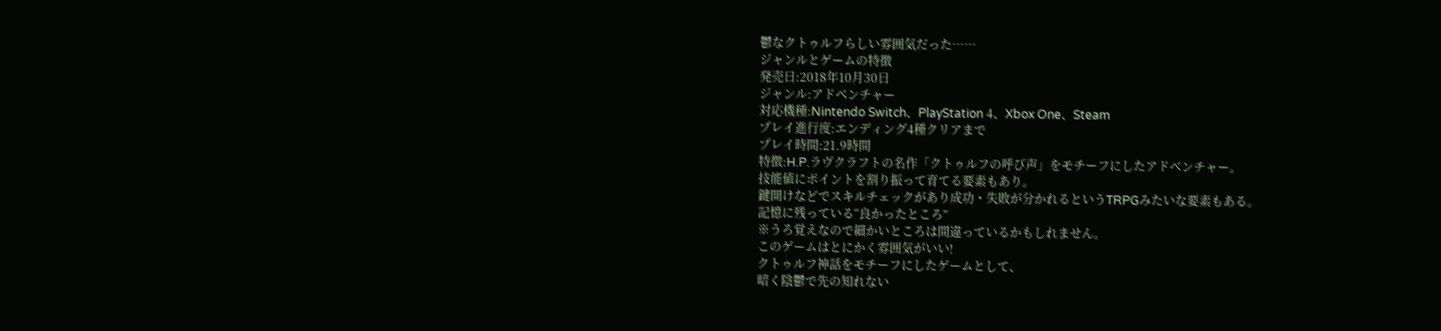鬱なクトゥルフらしい雰囲気だった……
ジャンルとゲームの特徴
発売日:2018年10月30日
ジャンル:アドベンチャー
対応機種:Nintendo Switch、PlayStation 4、Xbox One、Steam
プレイ進行度:エンディング4種クリアまで
プレイ時間:21.9時間
特徴:H.P.ラヴクラフトの名作「クトゥルフの呼び声」をモチーフにしたアドベンチャー。
技能値にポイントを割り振って育てる要素もあり。
鍵開けなどでスキルチェックがあり成功・失敗が分かれるというTRPGみたいな要素もある。
記憶に残っている“良かったところ”
※うろ覚えなので細かいところは間違っているかもしれません。
このゲームはとにかく雰囲気がいい!
クトゥルフ神話をモチーフにしたゲームとして、
暗く陰鬱で先の知れない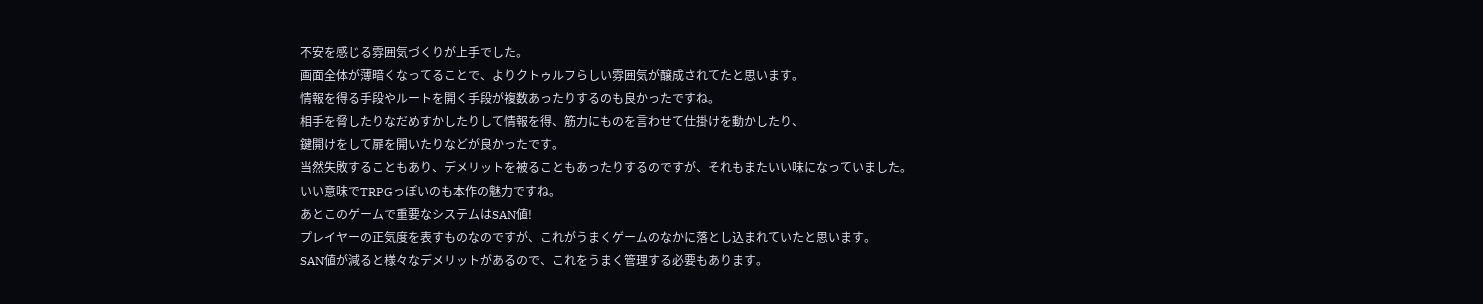不安を感じる雰囲気づくりが上手でした。
画面全体が薄暗くなってることで、よりクトゥルフらしい雰囲気が醸成されてたと思います。
情報を得る手段やルートを開く手段が複数あったりするのも良かったですね。
相手を脅したりなだめすかしたりして情報を得、筋力にものを言わせて仕掛けを動かしたり、
鍵開けをして扉を開いたりなどが良かったです。
当然失敗することもあり、デメリットを被ることもあったりするのですが、それもまたいい味になっていました。
いい意味でTRPGっぽいのも本作の魅力ですね。
あとこのゲームで重要なシステムはSAN値!
プレイヤーの正気度を表すものなのですが、これがうまくゲームのなかに落とし込まれていたと思います。
SAN値が減ると様々なデメリットがあるので、これをうまく管理する必要もあります。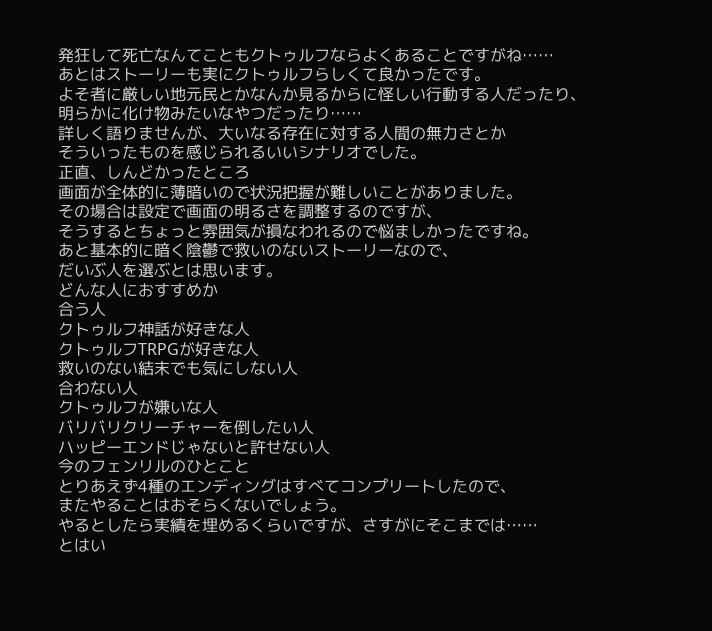発狂して死亡なんてこともクトゥルフならよくあることですがね……
あとはストーリーも実にクトゥルフらしくて良かったです。
よそ者に厳しい地元民とかなんか見るからに怪しい行動する人だったり、
明らかに化け物みたいなやつだったり……
詳しく語りませんが、大いなる存在に対する人間の無力さとか
そういったものを感じられるいいシナリオでした。
正直、しんどかったところ
画面が全体的に薄暗いので状況把握が難しいことがありました。
その場合は設定で画面の明るさを調整するのですが、
そうするとちょっと雰囲気が損なわれるので悩ましかったですね。
あと基本的に暗く陰鬱で救いのないストーリーなので、
だいぶ人を選ぶとは思います。
どんな人におすすめか
合う人
クトゥルフ神話が好きな人
クトゥルフTRPGが好きな人
救いのない結末でも気にしない人
合わない人
クトゥルフが嫌いな人
バリバリクリーチャーを倒したい人
ハッピーエンドじゃないと許せない人
今のフェンリルのひとこと
とりあえず4種のエンディングはすべてコンプリートしたので、
またやることはおそらくないでしょう。
やるとしたら実績を埋めるくらいですが、さすがにそこまでは……
とはい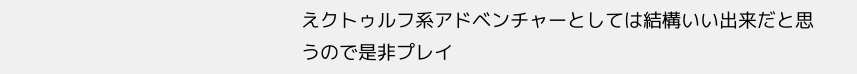えクトゥルフ系アドベンチャーとしては結構いい出来だと思うので是非プレイ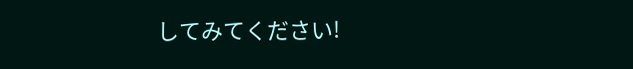してみてください!